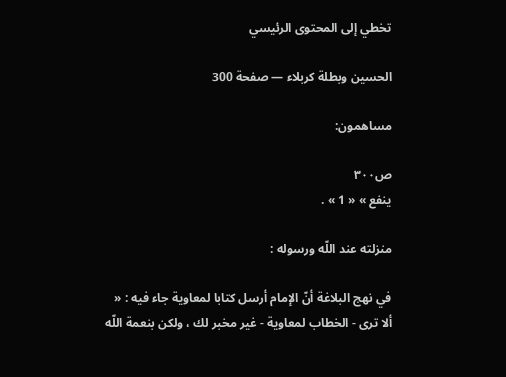تخطي إلى المحتوى الرئيسي

الحسين وبطلة كربلاء — صفحة 300

مساهمون:

ص٣٠٠
ينفع » « 1 » .

منزلته عند اللّه ورسوله :

في نهج البلاغة أنّ الإمام أرسل كتابا لمعاوية جاء فيه : « ألا ترى - الخطاب لمعاوية - غير مخبر لك ، ولكن بنعمة اللّه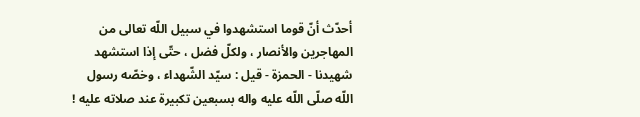أحدّث أنّ قوما استشهدوا في سبيل اللّه تعالى من المهاجرين والأنصار ، ولكلّ فضل ، حتّى إذا استشهد شهيدنا - الحمزة - قيل : سيّد الشّهداء ، وخصّه رسول اللّه صلّى اللّه عليه واله بسبعين تكبيرة عند صلاته عليه !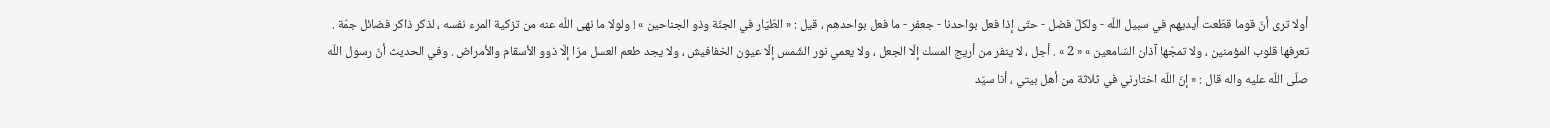أولا ترى أنّ قوما قطّعت أيديهم في سبيل اللّه - ولكلّ فضل - حتّى إذا فعل بواحدنا - جعفر - ما فعل بواحدهم ، قيل : « الطّيّار في الجنّة وذو الجناحين » ! ولولا ما نهى اللّه عنه من تزكية المرء نفسه ، لذكر ذاكر فضائل جمّة . تعرفها قلوب المؤمنين ، ولا تمجّها آذان السّامعين » « 2 » . أجل ، لا ينفر من أريج المسك إلّا الجعل ، ولا يعمي نور الشّمس إلّا عيون الخفافيش ، ولا يجد طعم العسل مرّا إلّا ذوو الأسقام والأمراض . وفي الحديث أنّ رسول اللّه صلّى اللّه عليه واله قال : « إنّ اللّه اختارني في ثلاثة من أهل بيتي ، أنا سيّد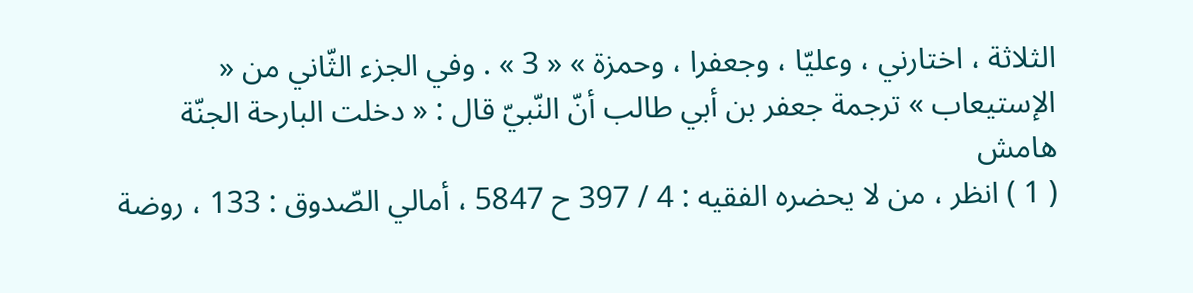الثلاثة ، اختارني ، وعليّا ، وجعفرا ، وحمزة » « 3 » . وفي الجزء الثّاني من « الإستيعاب » ترجمة جعفر بن أبي طالب أنّ النّبيّ قال : « دخلت البارحة الجنّة
هامش
( 1 ) انظر ، من لا يحضره الفقيه : 4 / 397 ح 5847 ، أمالي الصّدوق : 133 ، روضة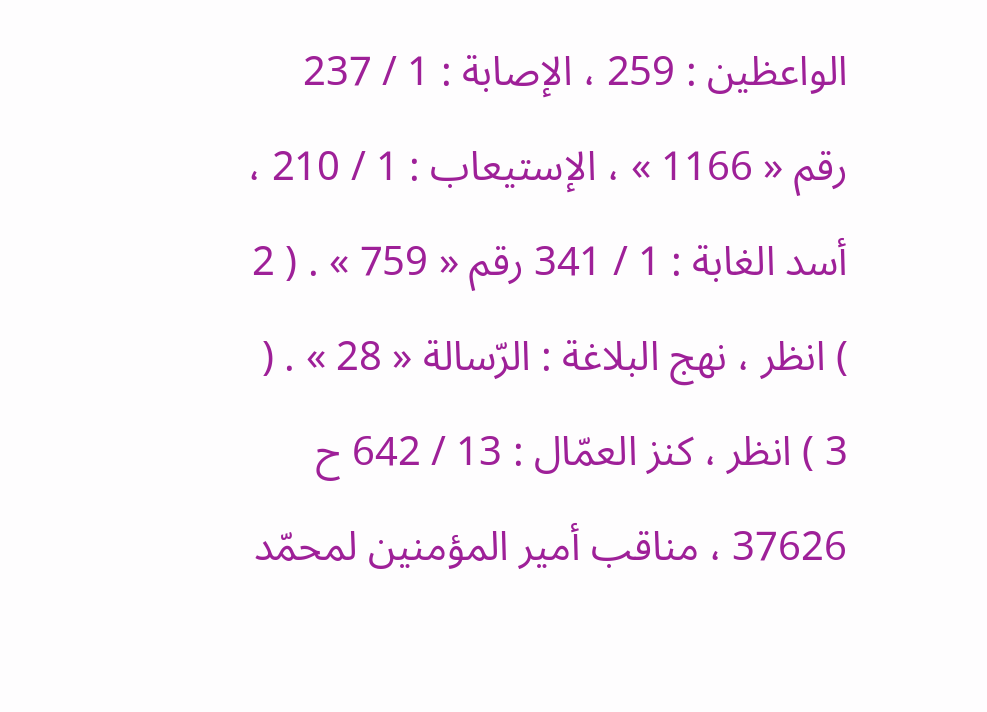الواعظين : 259 ، الإصابة : 1 / 237 رقم « 1166 » ، الإستيعاب : 1 / 210 ، أسد الغابة : 1 / 341 رقم « 759 » . ( 2 ) انظر ، نهج البلاغة : الرّسالة « 28 » . ( 3 ) انظر ، كنز العمّال : 13 / 642 ح 37626 ، مناقب أمير المؤمنين لمحمّد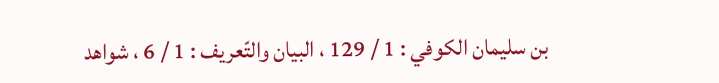بن سليمان الكوفي : 1 / 129 ، البيان والتّعريف : 1 / 6 ، شواهد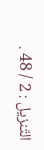التّنزيل : 2 / 48 .